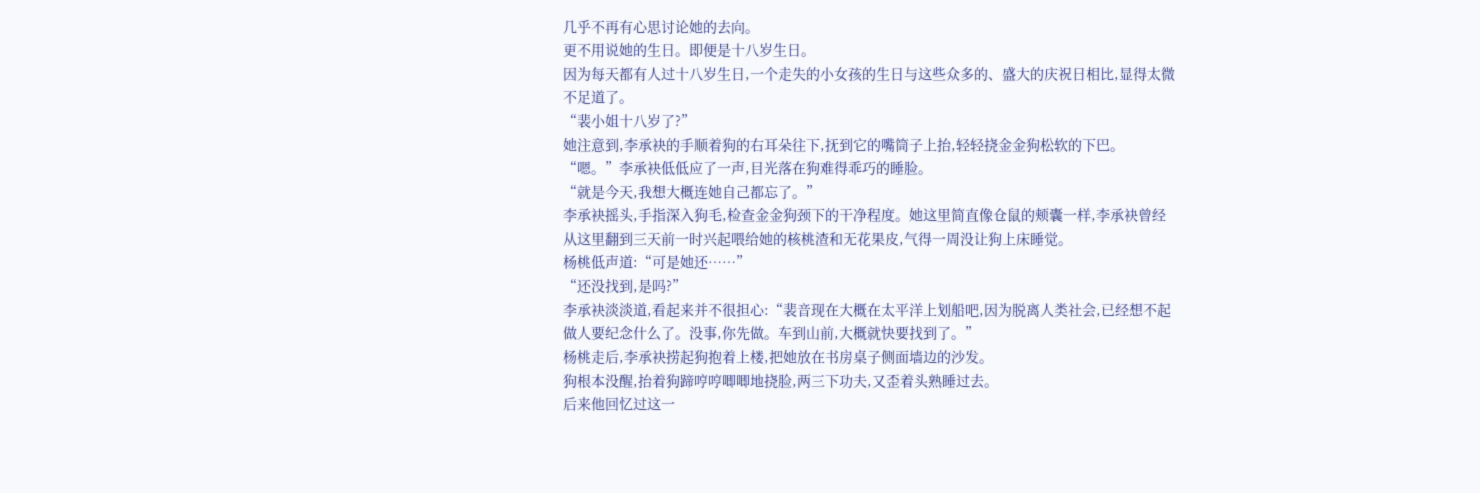几乎不再有心思讨论她的去向。
更不用说她的生日。即便是十八岁生日。
因为每天都有人过十八岁生日,一个走失的小女孩的生日与这些众多的、盛大的庆祝日相比,显得太微不足道了。
“裴小姐十八岁了?”
她注意到,李承袂的手顺着狗的右耳朵往下,抚到它的嘴筒子上抬,轻轻挠金金狗松软的下巴。
“嗯。”李承袂低低应了一声,目光落在狗难得乖巧的睡脸。
“就是今天,我想大概连她自己都忘了。”
李承袂摇头,手指深入狗毛,检查金金狗颈下的干净程度。她这里简直像仓鼠的颊囊一样,李承袂曾经从这里翻到三天前一时兴起喂给她的核桃渣和无花果皮,气得一周没让狗上床睡觉。
杨桃低声道:“可是她还……”
“还没找到,是吗?”
李承袂淡淡道,看起来并不很担心:“裴音现在大概在太平洋上划船吧,因为脱离人类社会,已经想不起做人要纪念什么了。没事,你先做。车到山前,大概就快要找到了。”
杨桃走后,李承袂捞起狗抱着上楼,把她放在书房桌子侧面墙边的沙发。
狗根本没醒,抬着狗蹄哼哼唧唧地挠脸,两三下功夫,又歪着头熟睡过去。
后来他回忆过这一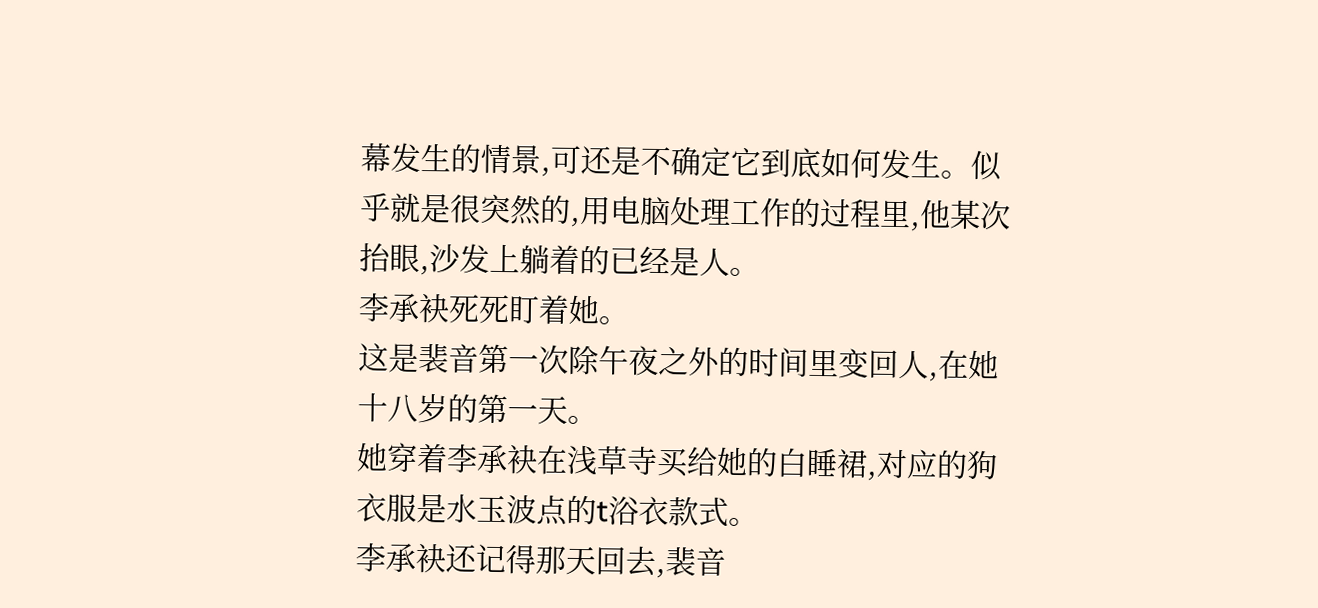幕发生的情景,可还是不确定它到底如何发生。似乎就是很突然的,用电脑处理工作的过程里,他某次抬眼,沙发上躺着的已经是人。
李承袂死死盯着她。
这是裴音第一次除午夜之外的时间里变回人,在她十八岁的第一天。
她穿着李承袂在浅草寺买给她的白睡裙,对应的狗衣服是水玉波点的t浴衣款式。
李承袂还记得那天回去,裴音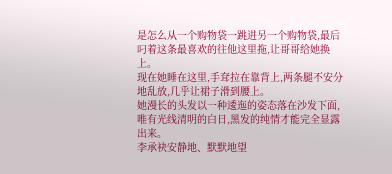是怎么从一个购物袋一跳进另一个购物袋,最后叼着这条最喜欢的往他这里拖,让哥哥给她换上。
现在她睡在这里,手耷拉在靠背上,两条腿不安分地乱放,几乎让裙子滑到腰上。
她漫长的头发以一种逶迤的姿态落在沙发下面,唯有光线清明的白日,黑发的纯情才能完全显露出来。
李承袂安静地、默默地望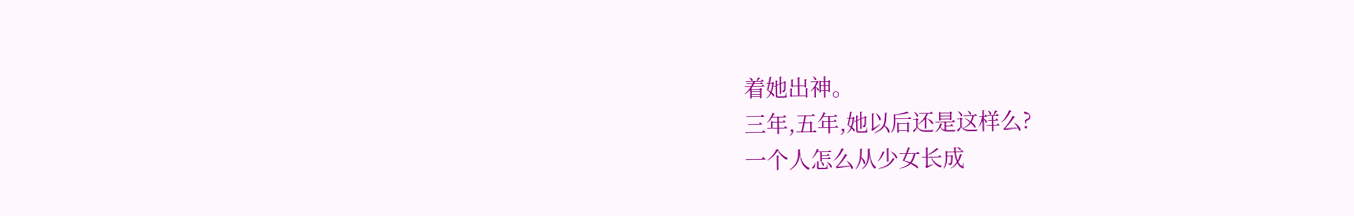着她出神。
三年,五年,她以后还是这样么?
一个人怎么从少女长成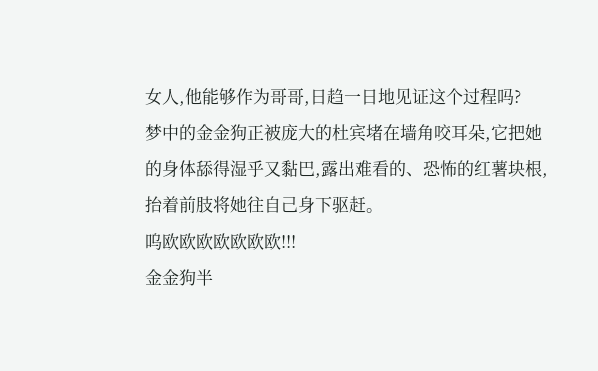女人,他能够作为哥哥,日趋一日地见证这个过程吗?
梦中的金金狗正被庞大的杜宾堵在墙角咬耳朵,它把她的身体舔得湿乎又黏巴,露出难看的、恐怖的红薯块根,抬着前肢将她往自己身下驱赶。
呜欧欧欧欧欧欧欧!!!
金金狗半